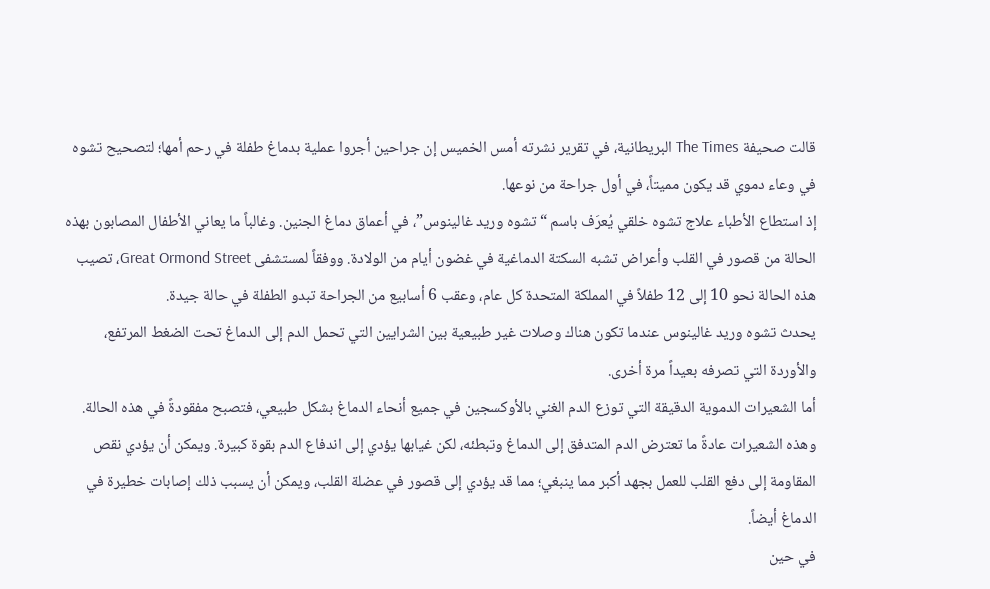قالت صحيفة The Times البريطانية، في تقرير نشرته أمس الخميس إن جراحين أجروا عملية بدماغ طفلة في رحم أمها؛ لتصحيح تشوه في وعاء دموي قد يكون مميتاً، في أول جراحة من نوعها.
إذ استطاع الأطباء علاج تشوه خلقي يُعرَف باسم “تشوه وريد غالينوس”، في أعماق دماغ الجنين. وغالباً ما يعاني الأطفال المصابون بهذه الحالة من قصور في القلب وأعراض تشبه السكتة الدماغية في غضون أيام من الولادة. ووفقاً لمستشفى Great Ormond Street، تصيب هذه الحالة نحو 10 إلى 12 طفلاً في المملكة المتحدة كل عام، وعقب 6 أسابيع من الجراحة تبدو الطفلة في حالة جيدة.
يحدث تشوه وريد غالينوس عندما تكون هناك وصلات غير طبيعية بين الشرايين التي تحمل الدم إلى الدماغ تحت الضغط المرتفع، والأوردة التي تصرفه بعيداً مرة أخرى.
أما الشعيرات الدموية الدقيقة التي توزع الدم الغني بالأوكسجين في جميع أنحاء الدماغ بشكل طبيعي، فتصبح مفقودةً في هذه الحالة. وهذه الشعيرات عادةً ما تعترض الدم المتدفق إلى الدماغ وتبطئه، لكن غيابها يؤدي إلى اندفاع الدم بقوة كبيرة. ويمكن أن يؤدي نقص المقاومة إلى دفع القلب للعمل بجهد أكبر مما ينبغي؛ مما قد يؤدي إلى قصور في عضلة القلب، ويمكن أن يسبب ذلك إصابات خطيرة في الدماغ أيضاً.
في حين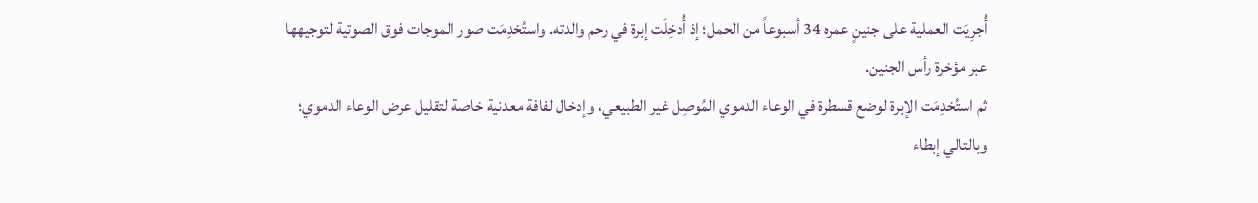أُجرِيَت العملية على جنينٍ عمره 34 أسبوعاً من الحمل؛ إذ أُدخِلَت إبرة في رحم والدته. واستُخدِمَت صور الموجات فوق الصوتية لتوجيهها عبر مؤخرة رأس الجنين.
ثم استُخدِمَت الإبرة لوضع قسطرة في الوعاء الدموي المُوصِل غير الطبيعي، وإدخال لفافة معدنية خاصة لتقليل عرض الوعاء الدموي؛ وبالتالي إبطاء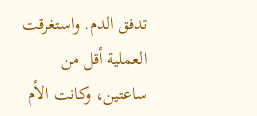تدفق الدم. واستغرقت العملية أقل من ساعتين، وكانت الأم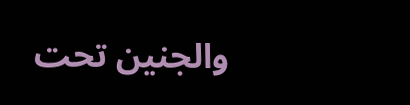والجنين تحت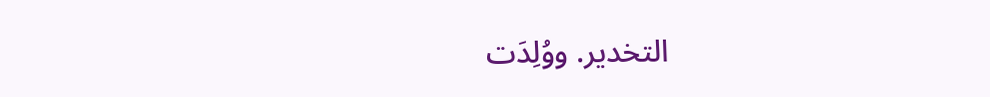التخدير. ووُلِدَت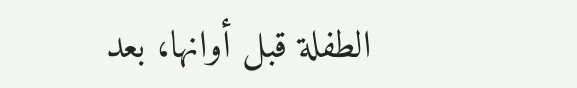الطفلة قبل أوانها، بعد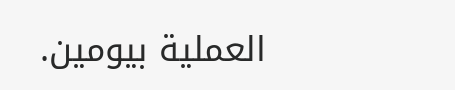العملية بيومين.